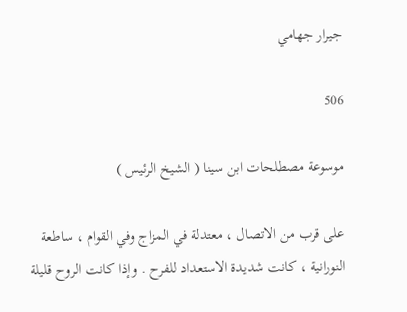جيرار جهامي

506

موسوعة مصطلحات ابن سينا ( الشيخ الرئيس )

على قرب من الاتصال ، معتدلة في المزاج وفي القوام ، ساطعة النورانية ، كانت شديدة الاستعداد للفرح . وإذا كانت الروح قليلة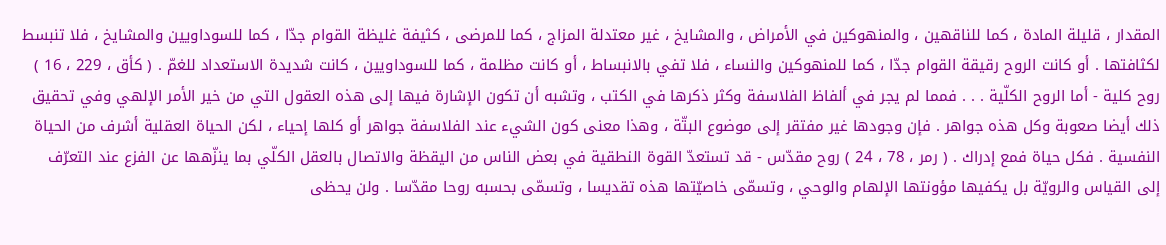المقدار ، قليلة المادة ، كما للناقهين ، والمنهوكين في الأمراض ، والمشايخ ، غير معتدلة المزاج ، كما للمرضى ، كثيفة غليظة القوام جدّا ، كما للسوداويين والمشايخ ، فلا تنبسط لكثافتها . أو كانت الروح رقيقة القوام جدّا ، كما للمنهوكين والنساء ، فلا تفي بالانبساط ، أو كانت مظلمة ، كما للسوداويين ، كانت شديدة الاستعداد للغمّ . ( كأق ، 229 ، 16 ) روح كلية - أما الروح الكلّية . . . فمما لم يجر في ألفاظ الفلاسفة وكثر ذكرها في الكتب ، وتشبه أن تكون الإشارة فيها إلى هذه العقول التي من خير الأمر الإلهي وفي تحقيق ذلك أيضا صعوبة وكل هذه جواهر . فإن وجودها غير مفتقر إلى موضوع البتّة ، وهذا معنى كون الشيء عند الفلاسفة جواهر أو كلها إحياء ، لكن الحياة العقلية أشرف من الحياة النفسية . فكل حياة فمع إدراك . ( رمر ، 78 ، 24 ) روح مقدّس - قد تستعدّ القوة النطقية في بعض الناس من اليقظة والاتصال بالعقل الكلّي بما ينزّهها عن الفزع عند التعرّف إلى القياس والرويّة بل يكفيها مؤونتها الإلهام والوحي ، وتسمّى خاصيّتها هذه تقديسا ، وتسمّى بحسبه روحا مقدّسا . ولن يحظى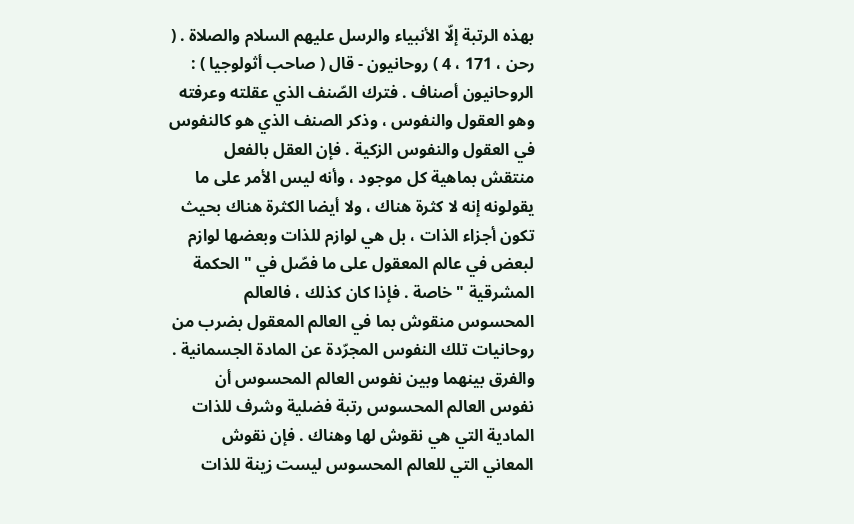بهذه الرتبة إلّا الأنبياء والرسل عليهم السلام والصلاة . ( رحن ، 171 ، 4 ) روحانيون - قال ( صاحب أثولوجيا ) : الروحانيون أصناف . فترك الصّنف الذي عقلته وعرفته وهو العقول والنفوس ، وذكر الصنف الذي هو كالنفوس في العقول والنفوس الزكية . فإن العقل بالفعل منتقش بماهية كل موجود ، وأنه ليس الأمر على ما يقولونه إنه لا كثرة هناك ، ولا أيضا الكثرة هناك بحيث تكون أجزاء الذات ، بل هي لوازم للذات وبعضها لوازم لبعض في عالم المعقول على ما فصّل في " الحكمة المشرقية " خاصة . فإذا كان كذلك ، فالعالم المحسوس منقوش بما في العالم المعقول بضرب من روحانيات تلك النفوس المجرّدة عن المادة الجسمانية . والفرق بينهما وبين نفوس العالم المحسوس أن نفوس العالم المحسوس رتبة فضلية وشرف للذات المادية التي هي نقوش لها وهناك . فإن نقوش المعاني التي للعالم المحسوس ليست زينة للذات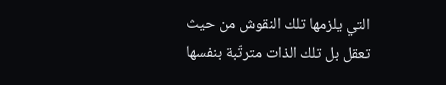التي يلزمها تلك النقوش من حيث تعقل بل تلك الذات مترتّبة بنفسها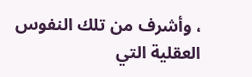، وأشرف من تلك النفوس العقلية التي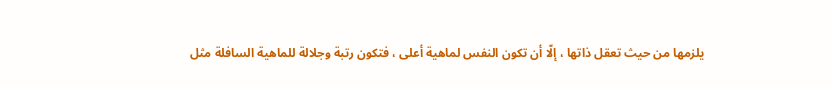يلزمها من حيث تعقل ذاتها ، إلّا أن تكون النفس لماهية أعلى ، فتكون رتبة وجلالة للماهية السافلة مثل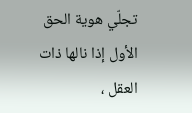تجلّي هوية الحق الأول إذا نالها ذات العقل ،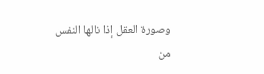وصورة العقل إذا نالها النفس من